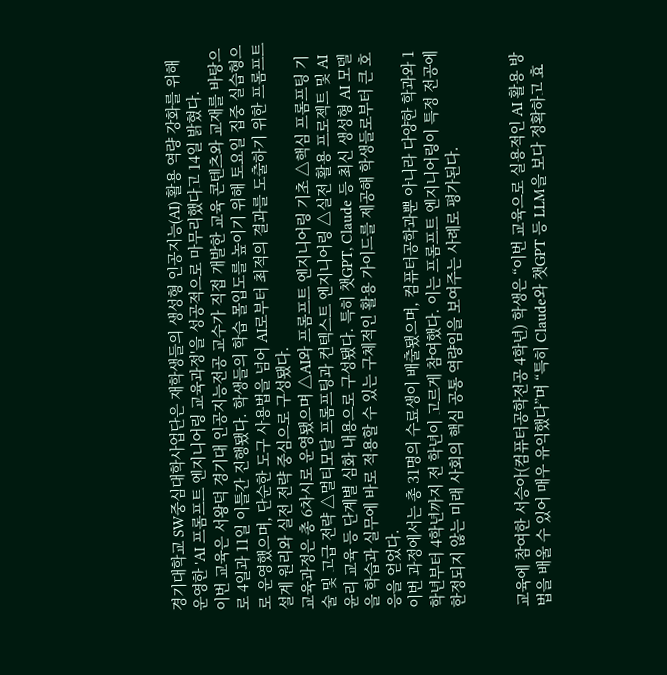경기대학교 SW중심대학사업단은 재학생들의 생성형 인공지능(AI) 활용 역량 강화를 위해 운영한 'AI 프롬프트 엔지니어링 교육과정'을 성공적으로 마무리했다고 14일 밝혔다.
이번 교육은 서왕덕 경기대 인공지능전공 교수가 직접 개발한 교육 콘텐츠와 교재를 바탕으로 4일과 11일 이틀간 진행됐다. 학생들의 학습 몰입도를 높이기 위해 토요일 집중 실습형으로 운영했으며, 단순한 도구 사용법을 넘어 AI로부터 최적의 결과를 도출하기 위한 프롬프트 설계 원리와 실전 전략 중심으로 구성됐다.
교육과정은 총 6차시로 운영됐으며 △AI와 프롬프트 엔지니어링 기초 △핵심 프롬프팅 기술 및 고급 전략 △멀티모달 프롬프팅과 컨텍스트 엔지니어링 △실전 활용 프로젝트 및 AI 윤리 교육 등 단계별 심화 내용으로 구성됐다. 특히 챗GPT, Claude 등 최신 생성형 AI 모델을 학습과 실무에 바로 적용할 수 있는 구체적인 활용 가이드를 제공해 학생들로부터 큰 호응을 얻었다.
이번 과정에서는 총 31명의 수료생이 배출됐으며, 컴퓨터공학과뿐 아니라 다양한 학과와 1학년부터 4학년까지 전 학년이 고르게 참여했다. 이는 프롬프트 엔지니어링이 특정 전공에 한정되지 않는 미래 사회의 핵심 공통 역량임을 보여주는 사례로 평가된다.


교육에 참여한 서승아(컴퓨터공학전공 4학년) 학생은 “이번 교육으로 실용적인 AI 활용 방법을 배울 수 있어 매우 유익했다”며 “특히 Claude와 챗GPT 등 LLM을 보다 정확하고 효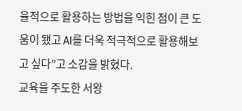율적으로 활용하는 방법을 익힌 점이 큰 도움이 됐고 AI를 더욱 적극적으로 활용해보고 싶다”고 소감을 밝혔다.
교육을 주도한 서왕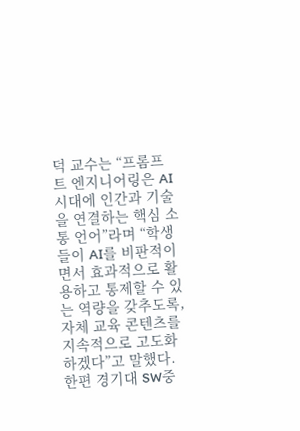덕 교수는 “프롬프트 엔지니어링은 AI 시대에 인간과 기술을 연결하는 핵심 소통 언어”라며 “학생들이 AI를 비판적이면서 효과적으로 활용하고 통제할 수 있는 역량을 갖추도록, 자체 교육 콘텐츠를 지속적으로 고도화하겠다”고 말했다.
한편 경기대 SW중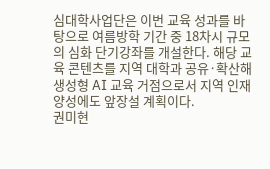심대학사업단은 이번 교육 성과를 바탕으로 여름방학 기간 중 18차시 규모의 심화 단기강좌를 개설한다. 해당 교육 콘텐츠를 지역 대학과 공유·확산해 생성형 AI 교육 거점으로서 지역 인재 양성에도 앞장설 계획이다.
권미현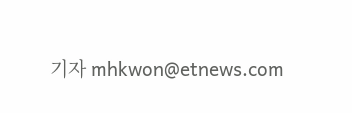기자 mhkwon@etnews.com